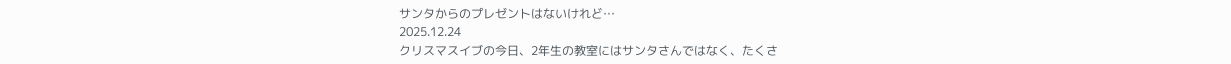サンタからのプレゼントはないけれど…
2025.12.24
クリスマスイブの今日、2年生の教室にはサンタさんではなく、たくさ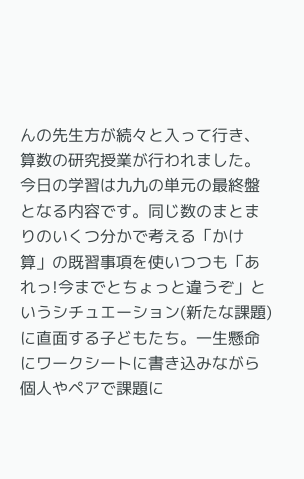んの先生方が続々と入って行き、算数の研究授業が行われました。今日の学習は九九の単元の最終盤となる内容です。同じ数のまとまりのいくつ分かで考える「かけ算」の既習事項を使いつつも「あれっ!今までとちょっと違うぞ」というシチュエーション(新たな課題)に直面する子どもたち。一生懸命にワークシートに書き込みながら個人やペアで課題に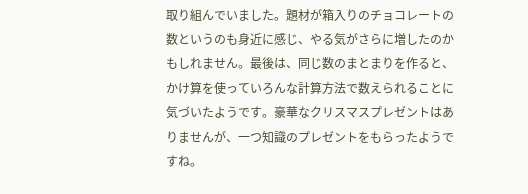取り組んでいました。題材が箱入りのチョコレートの数というのも身近に感じ、やる気がさらに増したのかもしれません。最後は、同じ数のまとまりを作ると、かけ算を使っていろんな計算方法で数えられることに気づいたようです。豪華なクリスマスプレゼントはありませんが、一つ知識のプレゼントをもらったようですね。